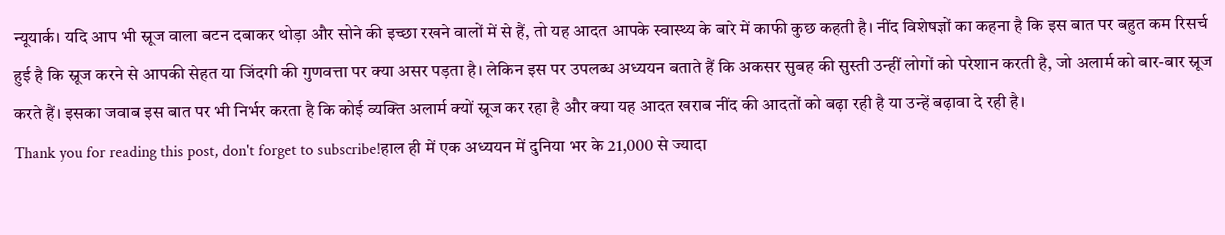न्यूयार्क। यदि आप भी स्नूज वाला बटन दबाकर थोड़ा और सोने की इच्छा रखने वालों में से हैं, तो यह आदत आपके स्वास्थ्य के बारे में काफी कुछ कहती है। नींद विशेषज्ञों का कहना है कि इस बात पर बहुत कम रिसर्च हुई है कि स्नूज करने से आपकी सेहत या जिंदगी की गुणवत्ता पर क्या असर पड़ता है। लेकिन इस पर उपलब्ध अध्ययन बताते हैं कि अकसर सुबह की सुस्ती उन्हीं लोगों को परेशान करती है, जो अलार्म को बार-बार स्नूज करते हैं। इसका जवाब इस बात पर भी निर्भर करता है कि कोई व्यक्ति अलार्म क्यों स्नूज कर रहा है और क्या यह आदत खराब नींद की आदतों को बढ़ा रही है या उन्हें बढ़ावा दे रही है।
Thank you for reading this post, don't forget to subscribe!हाल ही में एक अध्ययन में दुनिया भर के 21,000 से ज्यादा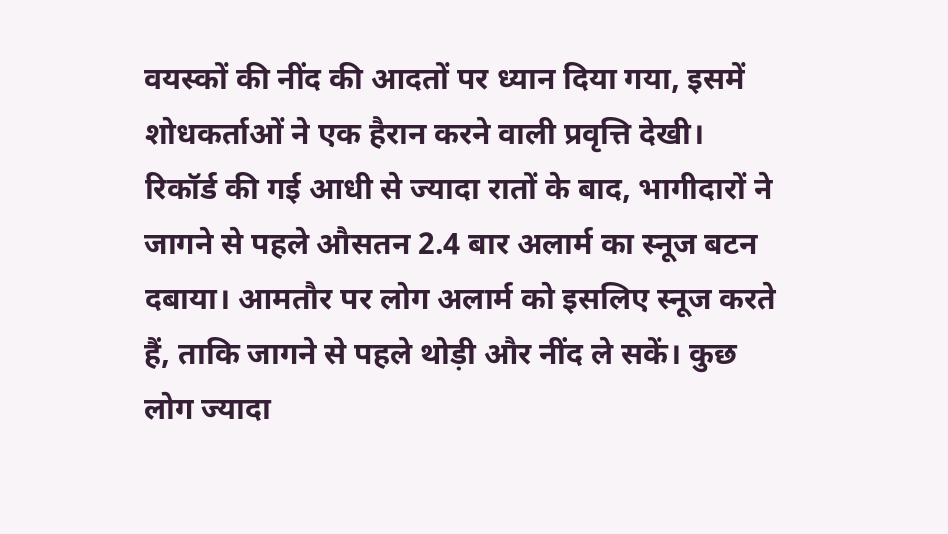वयस्कों की नींद की आदतों पर ध्यान दिया गया, इसमें शोधकर्ताओं ने एक हैरान करने वाली प्रवृत्ति देखी। रिकॉर्ड की गई आधी से ज्यादा रातों के बाद, भागीदारों ने जागने से पहले औसतन 2.4 बार अलार्म का स्नूज बटन दबाया। आमतौर पर लोग अलार्म को इसलिए स्नूज करते हैं, ताकि जागने से पहले थोड़ी और नींद ले सकें। कुछ लोग ज्यादा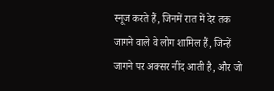स्नूज करते हैं, जिनमें रात में देर तक जागने वाले वे लोग शामिल हैं, जिन्हें जागने पर अक्सर नींद आती है, और जो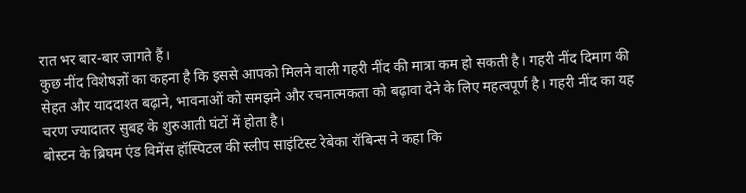रात भर बार-बार जागते हैं।
कुछ नींद विशेषज्ञों का कहना है कि इससे आपको मिलने वाली गहरी नींद की मात्रा कम हो सकती है। गहरी नींद दिमाग की सेहत और याददाश्त बढ़ाने, भावनाओं को समझने और रचनात्मकता को बढ़ावा देने के लिए महत्वपूर्ण है। गहरी नींद का यह चरण ज्यादातर सुबह के शुरुआती घंटों में होता है।
बोस्टन के ब्रिघम एंड विमेंस हॉस्पिटल की स्लीप साइंटिस्ट रेबेका रॉबिन्स ने कहा कि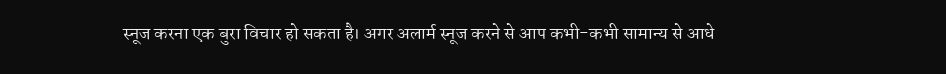स्नूज करना एक बुरा विचार हो सकता है। अगर अलार्म स्नूज करने से आप कभी-कभी सामान्य से आधे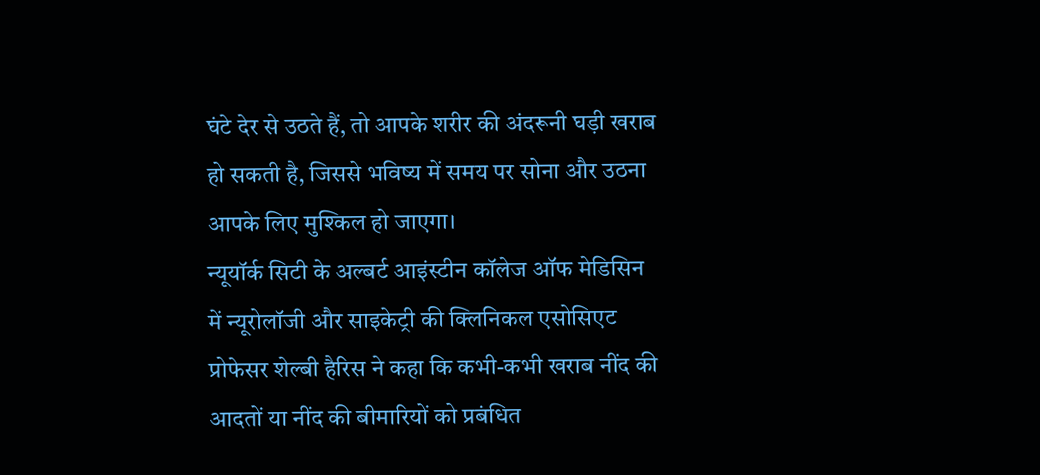घंटे देर से उठते हैं, तो आपके शरीर की अंदरूनी घड़ी खराब हो सकती है, जिससे भविष्य में समय पर सोना और उठना आपके लिए मुश्किल हो जाएगा।
न्यूयॉर्क सिटी के अल्बर्ट आइंस्टीन कॉलेज ऑफ मेडिसिन में न्यूरोलॉजी और साइकेट्री की क्लिनिकल एसोसिएट प्रोफेसर शेल्बी हैरिस ने कहा कि कभी-कभी खराब नींद की आदतों या नींद की बीमारियों को प्रबंधित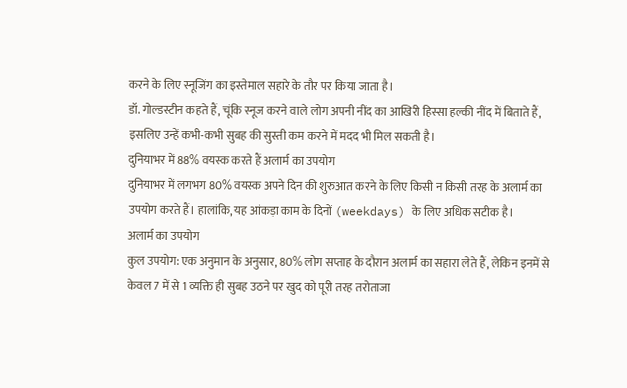करने के लिए स्नूजिंग का इस्तेमाल सहारे के तौर पर किया जाता है।
डॉ. गोल्डस्टीन कहते हैं, चूंकि स्नूज करने वाले लोग अपनी नींद का आखिरी हिस्सा हल्की नींद में बिताते हैं, इसलिए उन्हें कभी-कभी सुबह की सुस्ती कम करने में मदद भी मिल सकती है।
दुनियाभर में 88% वयस्क करते हैं अलार्म का उपयोग
दुनियाभर में लगभग 80% वयस्क अपने दिन की शुरुआत करने के लिए किसी न किसी तरह के अलार्म का उपयोग करते हैं। हालांकि, यह आंकड़ा काम के दिनों (weekdays) के लिए अधिक सटीक है।
अलार्म का उपयोग
कुल उपयोग: एक अनुमान के अनुसार, 80% लोग सप्ताह के दौरान अलार्म का सहारा लेते हैं, लेकिन इनमें से केवल 7 में से 1 व्यक्ति ही सुबह उठने पर खुद को पूरी तरह तरोताजा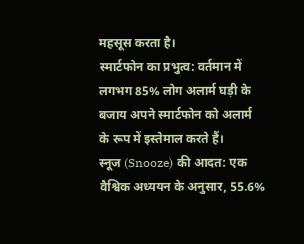महसूस करता है।
स्मार्टफोन का प्रभुत्व: वर्तमान में लगभग 85% लोग अलार्म घड़ी के बजाय अपने स्मार्टफोन को अलार्म के रूप में इस्तेमाल करते हैं।
स्नूज (Snooze) की आदत: एक वैश्विक अध्ययन के अनुसार, 55.6%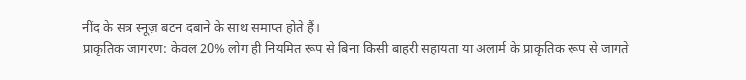नींद के सत्र स्नूज़ बटन दबाने के साथ समाप्त होते हैं।
प्राकृतिक जागरण: केवल 20% लोग ही नियमित रूप से बिना किसी बाहरी सहायता या अलार्म के प्राकृतिक रूप से जागते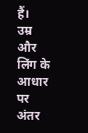हैं।
उम्र और लिंग के आधार पर अंतर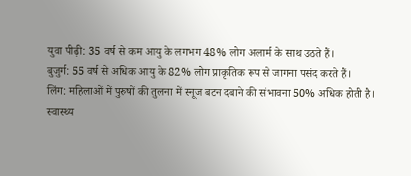युवा पीढ़ी: 35 वर्ष से कम आयु के लगभग 48% लोग अलार्म के साथ उठते हैं।
बुजुर्ग: 55 वर्ष से अधिक आयु के 82% लोग प्राकृतिक रूप से जागना पसंद करते हैं।
लिंग: महिलाओं में पुरुषों की तुलना में स्नूज बटन दबाने की संभावना 50% अधिक होती है।
स्वास्थ्य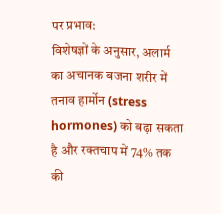पर प्रभाव:
विशेषज्ञों के अनुसार, अलार्म का अचानक बजना शरीर में तनाव हार्मोन (stress hormones) को बढ़ा सकता है और रक्तचाप में 74% तक की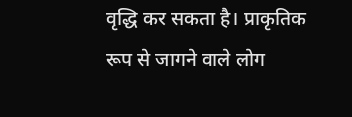वृद्धि कर सकता है। प्राकृतिक रूप से जागने वाले लोग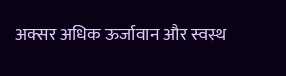अक्सर अधिक ऊर्जावान और स्वस्थ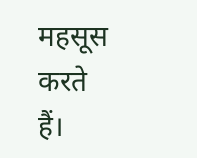महसूस करते हैं।